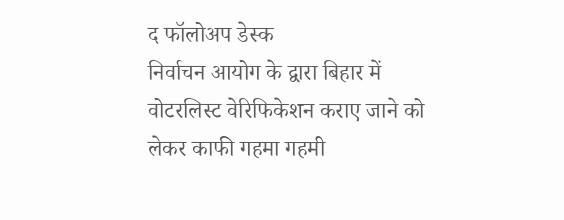द फॉलोअप डेस्क
निर्वाचन आयोग के द्वारा बिहार में वोटरलिस्ट वेरिफिकेशन कराए जाने को लेकर काफी गहमा गहमी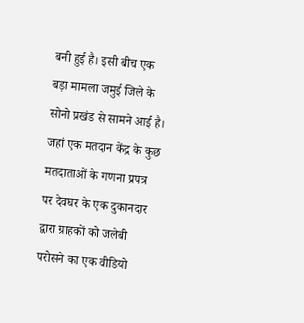बनी हुई है। इसी बीच एक बड़ा मामला जमुई जिले के सोनो प्रखंड से सामने आई है। जहां एक मतदान केंद्र के कुछ मतदाताओं के गणना प्रपत्र पर देवघर के एक दुकानदार द्वारा ग्राहकों को जलेबी परोसने का एक वीडियो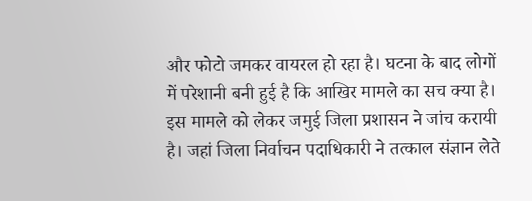और फोटो जमकर वायरल हो रहा है। घटना के बाद लोगों में परेशानी बनी हुई है कि आखिर मामले का सच क्या है। इस मामले को लेकर जमुई जिला प्रशासन ने जांच करायी है। जहां जिला निर्वाचन पदाधिकारी ने तत्काल संज्ञान लेते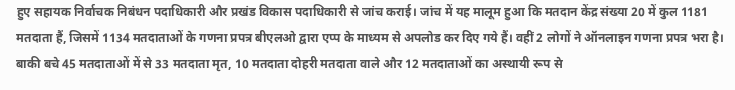हुए सहायक निर्वाचक निबंधन पदाधिकारी और प्रखंड विकास पदाधिकारी से जांच कराई। जांच में यह मालूम हुआ कि मतदान केंद्र संख्या 20 में कुल 1181 मतदाता हैं, जिसमें 1134 मतदाताओं के गणना प्रपत्र बीएलओ द्वारा एप्प के माध्यम से अपलोड कर दिए गये हैं। वहीं 2 लोगों ने ऑनलाइन गणना प्रपत्र भरा है। बाकी बचे 45 मतदाताओं में से 33 मतदाता मृत, 10 मतदाता दोहरी मतदाता वाले और 12 मतदाताओं का अस्थायी रूप से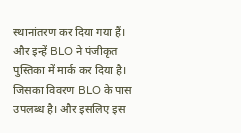स्थानांतरण कर दिया गया हैं। और इन्हें BLO ने पंजीकृत पुस्तिका में मार्क कर दिया है। जिसका विवरण BLO के पास उपलब्ध है। और इसलिए इस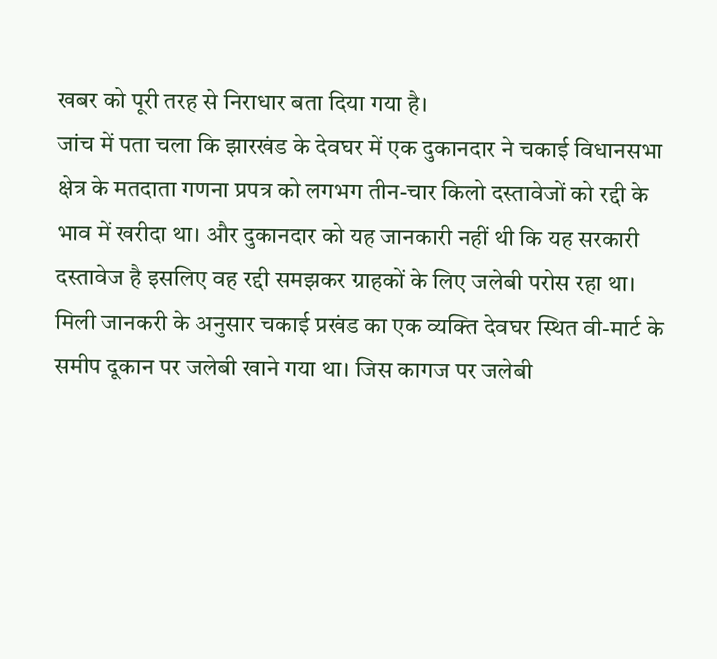खबर को पूरी तरह से निराधार बता दिया गया है।
जांच में पता चला कि झारखंड के देवघर में एक दुकानदार ने चकाई विधानसभा क्षेत्र के मतदाता गणना प्रपत्र को लगभग तीन-चार किलो दस्तावेजों को रद्दी के भाव में खरीदा था। और दुकानदार को यह जानकारी नहीं थी कि यह सरकारी दस्तावेज है इसलिए वह रद्दी समझकर ग्राहकों के लिए जलेबी परोस रहा था। मिली जानकरी के अनुसार चकाई प्रखंड का एक व्यक्ति देवघर स्थित वी-मार्ट के समीप दूकान पर जलेबी खाने गया था। जिस कागज पर जलेबी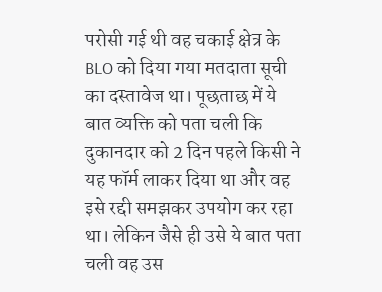परोसी गई थी वह चकाई क्षेत्र के BLO को दिया गया मतदाता सूची का दस्तावेज था। पूछताछ में ये बात व्यक्ति को पता चली कि दुकानदार को 2 दिन पहले किसी ने यह फॉर्म लाकर दिया था और वह इसे रद्दी समझकर उपयोग कर रहा था। लेकिन जैसे ही उसे ये बात पता चली वह उस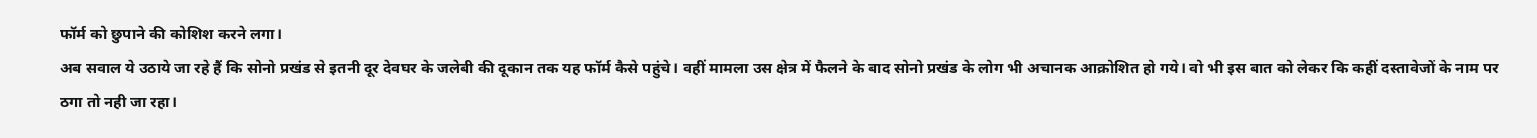फॉर्म को छुपाने की कोशिश करने लगा।
अब सवाल ये उठाये जा रहे हैं कि सोनो प्रखंड से इतनी दूर देवघर के जलेबी की दूकान तक यह फॉर्म कैसे पहुंचे। वहीं मामला उस क्षेत्र में फैलने के बाद सोनो प्रखंड के लोग भी अचानक आक्रोशित हो गये। वो भी इस बात को लेकर कि कहीं दस्तावेजों के नाम पर ठगा तो नही जा रहा।